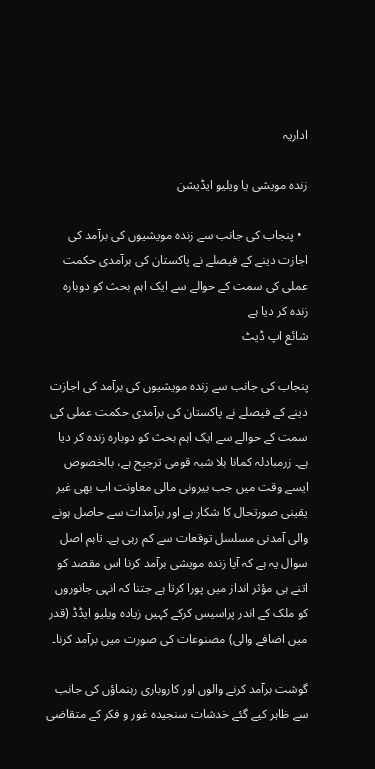اداریہ

زندہ مویشی یا ویلیو ایڈیشن

  • پنجاب کی جانب سے زندہ مویشیوں کی برآمد کی اجازت دینے کے فیصلے نے پاکستان کی برآمدی حکمت عملی کی سمت کے حوالے سے ایک اہم بحث کو دوبارہ زندہ کر دیا ہے
شائع اپ ڈیٹ

پنجاب کی جانب سے زندہ مویشیوں کی برآمد کی اجازت دینے کے فیصلے نے پاکستان کی برآمدی حکمت عملی کی سمت کے حوالے سے ایک اہم بحث کو دوبارہ زندہ کر دیا ہے۔ زرمبادلہ کمانا بلا شبہ قومی ترجیح ہے، بالخصوص ایسے وقت میں جب بیرونی مالی معاونت اب بھی غیر یقینی صورتحال کا شکار ہے اور برآمدات سے حاصل ہونے والی آمدنی مسلسل توقعات سے کم رہی ہے۔ تاہم اصل سوال یہ ہے کہ آیا زندہ مویشی برآمد کرنا اس مقصد کو اتنے ہی مؤثر انداز میں پورا کرتا ہے جتنا کہ انہی جانوروں کو ملک کے اندر پراسیس کرکے کہیں زیادہ ویلیو ایڈڈ (قدر میں اضافے والی) مصنوعات کی صورت میں برآمد کرنا۔

گوشت برآمد کرنے والوں اور کاروباری رہنماؤں کی جانب سے ظاہر کیے گئے خدشات سنجیدہ غور و فکر کے متقاضی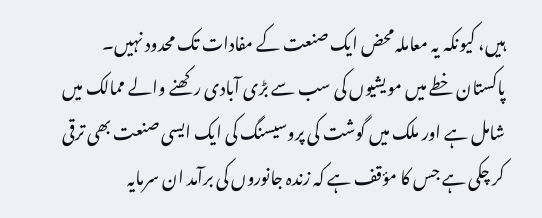ہیں، کیونکہ یہ معاملہ محض ایک صنعت کے مفادات تک محدود نہیں۔ پاکستان خطے میں مویشیوں کی سب سے بڑی آبادی رکھنے والے ممالک میں شامل ہے اور ملک میں گوشت کی پروسیسنگ کی ایک ایسی صنعت بھی ترقی کر چکی ہے جس کا مؤقف ہے کہ زندہ جانوروں کی برآمد ان سرمایہ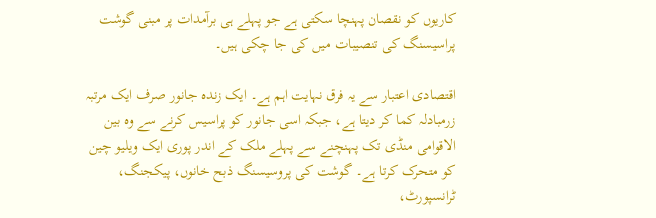کاریوں کو نقصان پہنچا سکتی ہے جو پہلے ہی برآمدات پر مبنی گوشت پراسیسنگ کی تنصیبات میں کی جا چکی ہیں۔

اقتصادی اعتبار سے یہ فرق نہایت اہم ہے۔ ایک زندہ جانور صرف ایک مرتبہ زرمبادلہ کما کر دیتا ہے، جبکہ اسی جانور کو پراسیس کرنے سے وہ بین الاقوامی منڈی تک پہنچنے سے پہلے ملک کے اندر پوری ایک ویلیو چین کو متحرک کرتا ہے۔ گوشت کی پروسیسنگ ذبح خانوں، پیکجنگ، ٹرانسپورٹ،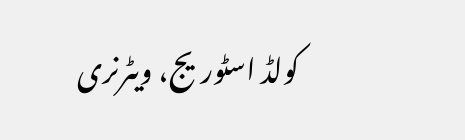کولڈ اسٹوریج، ویٹرنری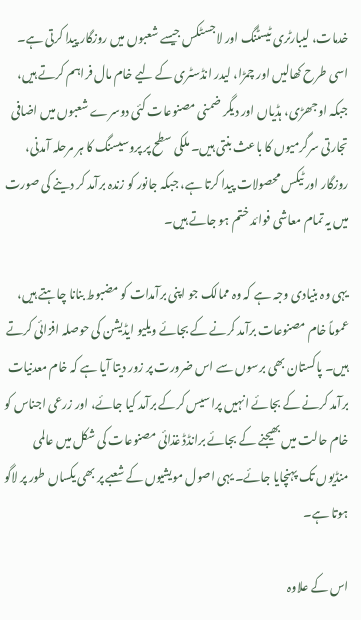خدمات، لیبارٹری ٹیسٹنگ اور لاجسٹکس جیسے شعبوں میں روزگار پیدا کرتی ہے۔ اسی طرح کھالیں اور چمڑا، لیدر انڈسٹری کے لیے خام مال فراہم کرتے ہیں، جبکہ اوجھڑی، ہڈیاں اور دیگر ضمنی مصنوعات کئی دوسرے شعبوں میں اضافی تجارتی سرگرمیوں کا باعث بنتی ہیں۔ ملکی سطح پر پروسیسنگ کا ہر مرحلہ آمدنی، روزگار اور ٹیکس محصولات پیدا کرتا ہے، جبکہ جانور کو زندہ برآمد کر دینے کی صورت میں یہ تمام معاشی فوائد ختم ہو جاتے ہیں۔

یہی وہ بنیادی وجہ ہے کہ وہ ممالک جو اپنی برآمدات کو مضبوط بنانا چاہتے ہیں، عموماً خام مصنوعات برآمد کرنے کے بجائے ویلیو ایڈیشن کی حوصلہ افزائی کرتے ہیں۔ پاکستان بھی برسوں سے اس ضرورت پر زور دیتا آیا ہے کہ خام معدنیات برآمد کرنے کے بجائے انہیں پراسیس کرکے برآمد کیا جائے، اور زرعی اجناس کو خام حالت میں بھیجنے کے بجائے برانڈڈ غذائی مصنوعات کی شکل میں عالمی منڈیوں تک پہنچایا جائے۔ یہی اصول مویشیوں کے شعبے پر بھی یکساں طور پر لاگو ہوتا ہے۔

اس کے علاوہ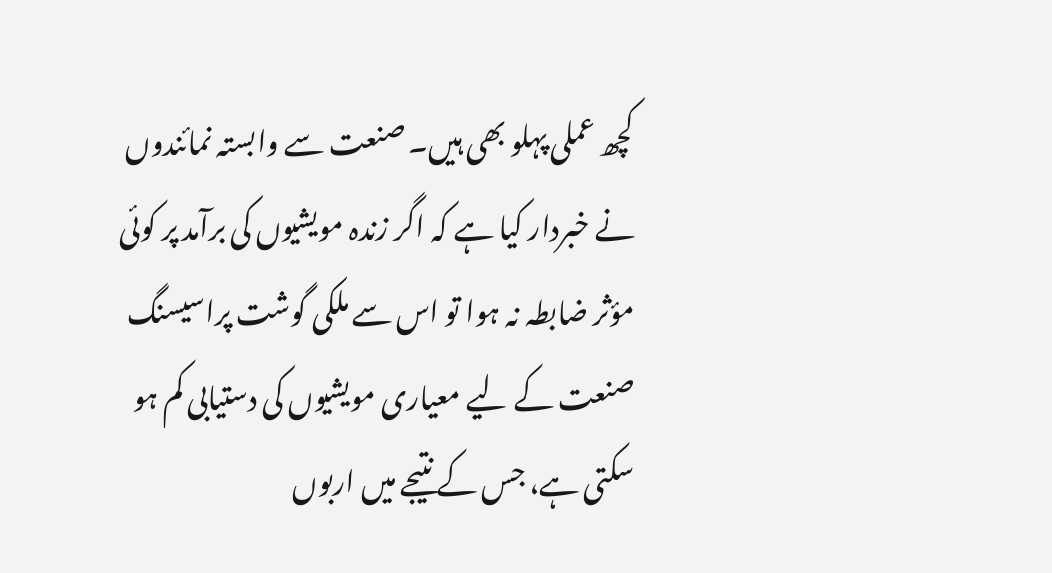کچھ عملی پہلو بھی ہیں۔ صنعت سے وابستہ نمائندوں نے خبردار کیا ہے کہ اگر زندہ مویشیوں کی برآمد پر کوئی مؤثر ضابطہ نہ ہوا تو اس سے ملکی گوشت پراسیسنگ صنعت کے لیے معیاری مویشیوں کی دستیابی کم ہو سکتی ہے، جس کے نتیجے میں اربوں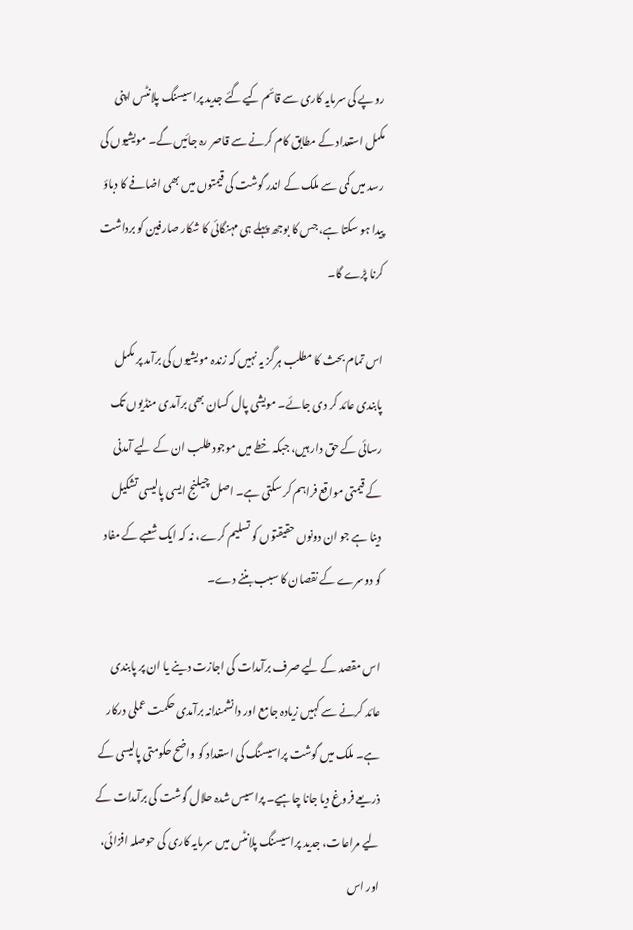روپے کی سرمایہ کاری سے قائم کیے گئے جدید پراسیسنگ پلانٹس اپنی مکمل استعداد کے مطابق کام کرنے سے قاصر رہ جائیں گے۔ مویشیوں کی رسد میں کمی سے ملک کے اندر گوشت کی قیمتوں میں بھی اضافے کا دباؤ پیدا ہو سکتا ہے، جس کا بوجھ پہلے ہی مہنگائی کا شکار صارفین کو برداشت کرنا پڑے گا۔

اس تمام بحث کا مطلب ہرگز یہ نہیں کہ زندہ مویشیوں کی برآمد پر مکمل پابندی عائد کر دی جائے۔ مویشی پال کسان بھی برآمدی منڈیوں تک رسائی کے حق دار ہیں، جبکہ خطے میں موجود طلب ان کے لیے آمدنی کے قیمتی مواقع فراہم کر سکتی ہے۔ اصل چیلنج ایسی پالیسی تشکیل دینا ہے جو ان دونوں حقیقتوں کو تسلیم کرے، نہ کہ ایک شعبے کے مفاد کو دوسرے کے نقصان کا سبب بننے دے۔

اس مقصد کے لیے صرف برآمدات کی اجازت دینے یا ان پر پابندی عائد کرنے سے کہیں زیادہ جامع اور دانشمندانہ برآمدی حکمت عملی درکار ہے۔ ملک میں گوشت پراسیسنگ کی استعداد کو واضح حکومتی پالیسی کے ذریعے فروغ دیا جانا چاہیے۔ پراسیس شدہ حلال گوشت کی برآمدات کے لیے مراعات، جدید پراسیسنگ پلانٹس میں سرمایہ کاری کی حوصلہ افزائی، اور اس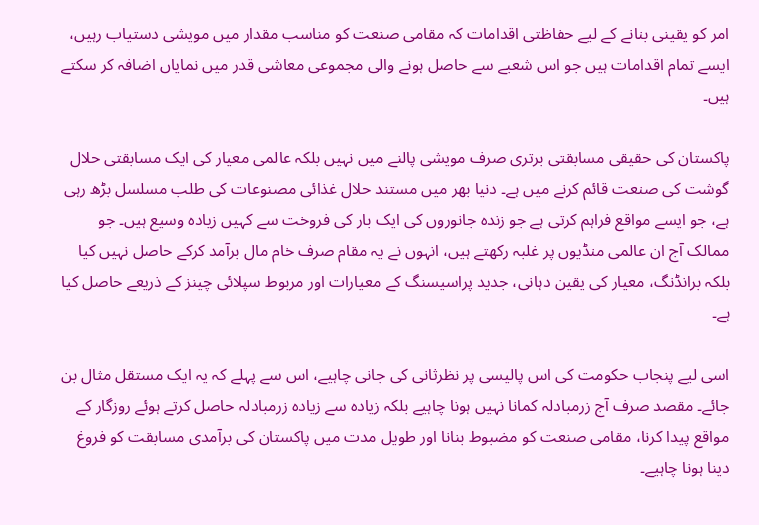امر کو یقینی بنانے کے لیے حفاظتی اقدامات کہ مقامی صنعت کو مناسب مقدار میں مویشی دستیاب رہیں، ایسے تمام اقدامات ہیں جو اس شعبے سے حاصل ہونے والی مجموعی معاشی قدر میں نمایاں اضافہ کر سکتے ہیں۔

پاکستان کی حقیقی مسابقتی برتری صرف مویشی پالنے میں نہیں بلکہ عالمی معیار کی ایک مسابقتی حلال گوشت کی صنعت قائم کرنے میں ہے۔ دنیا بھر میں مستند حلال غذائی مصنوعات کی طلب مسلسل بڑھ رہی ہے، جو ایسے مواقع فراہم کرتی ہے جو زندہ جانوروں کی ایک بار کی فروخت سے کہیں زیادہ وسیع ہیں۔ جو ممالک آج ان عالمی منڈیوں پر غلبہ رکھتے ہیں، انہوں نے یہ مقام صرف خام مال برآمد کرکے حاصل نہیں کیا بلکہ برانڈنگ، معیار کی یقین دہانی، جدید پراسیسنگ کے معیارات اور مربوط سپلائی چینز کے ذریعے حاصل کیا ہے۔

اسی لیے پنجاب حکومت کی اس پالیسی پر نظرثانی کی جانی چاہیے، اس سے پہلے کہ یہ ایک مستقل مثال بن جائے۔ مقصد صرف آج زرمبادلہ کمانا نہیں ہونا چاہیے بلکہ زیادہ سے زیادہ زرمبادلہ حاصل کرتے ہوئے روزگار کے مواقع پیدا کرنا، مقامی صنعت کو مضبوط بنانا اور طویل مدت میں پاکستان کی برآمدی مسابقت کو فروغ دینا ہونا چاہیے۔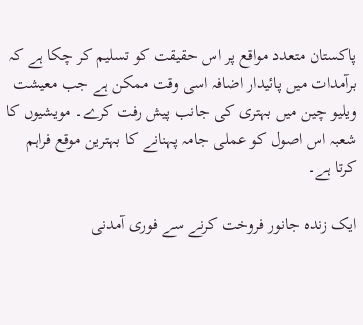پاکستان متعدد مواقع پر اس حقیقت کو تسلیم کر چکا ہے کہ برآمدات میں پائیدار اضافہ اسی وقت ممکن ہے جب معیشت ویلیو چین میں بہتری کی جانب پیش رفت کرے۔ مویشیوں کا شعبہ اس اصول کو عملی جامہ پہنانے کا بہترین موقع فراہم کرتا ہے۔

ایک زندہ جانور فروخت کرنے سے فوری آمدنی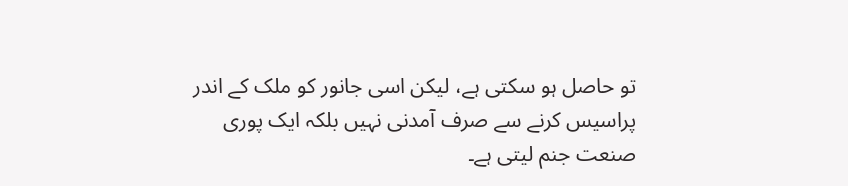تو حاصل ہو سکتی ہے، لیکن اسی جانور کو ملک کے اندر پراسیس کرنے سے صرف آمدنی نہیں بلکہ ایک پوری صنعت جنم لیتی ہے۔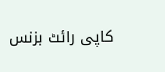کاپی رائٹ بزنس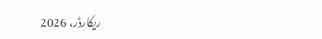ریکارڈر، 2026